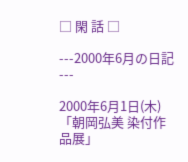□ 閑 話 □

---2000年6月の日記---

2000年6月1日(木)
「朝岡弘美 染付作品展」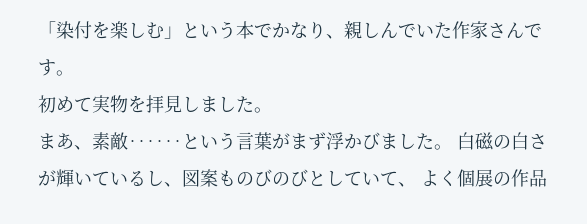「染付を楽しむ」という本でかなり、親しんでいた作家さんです。
初めて実物を拝見しました。
まあ、素敵‥‥‥という言葉がまず浮かびました。 白磁の白さが輝いているし、図案ものびのびとしていて、 よく個展の作品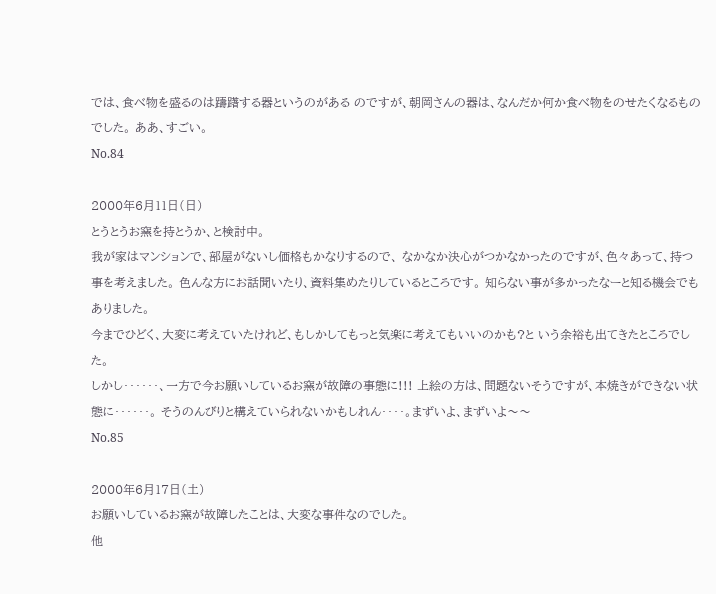では、食べ物を盛るのは躊躇する器というのがある のですが、朝岡さんの器は、なんだか何か食べ物をのせたくなるものでした。 ああ、すごい。
No.84

2000年6月11日(日)
とうとうお窯を持とうか、と検討中。
我が家はマンションで、部屋がないし価格もかなりするので、 なかなか決心がつかなかったのですが、色々あって、持つ事を考えました。 色んな方にお話聞いたり、資料集めたりしているところです。 知らない事が多かったなーと知る機会でもありました。
今までひどく、大変に考えていたけれど、もしかしてもっと気楽に考えてもいいのかも?と いう余裕も出てきたところでした。
しかし‥‥‥、一方で今お願いしているお窯が故障の事態に!!! 上絵の方は、問題ないそうですが、本焼きができない状態に‥‥‥。 そうのんびりと構えていられないかもしれん‥‥。まずいよ、まずいよ〜〜
No.85

2000年6月17日(土)
お願いしているお窯が故障したことは、大変な事件なのでした。
他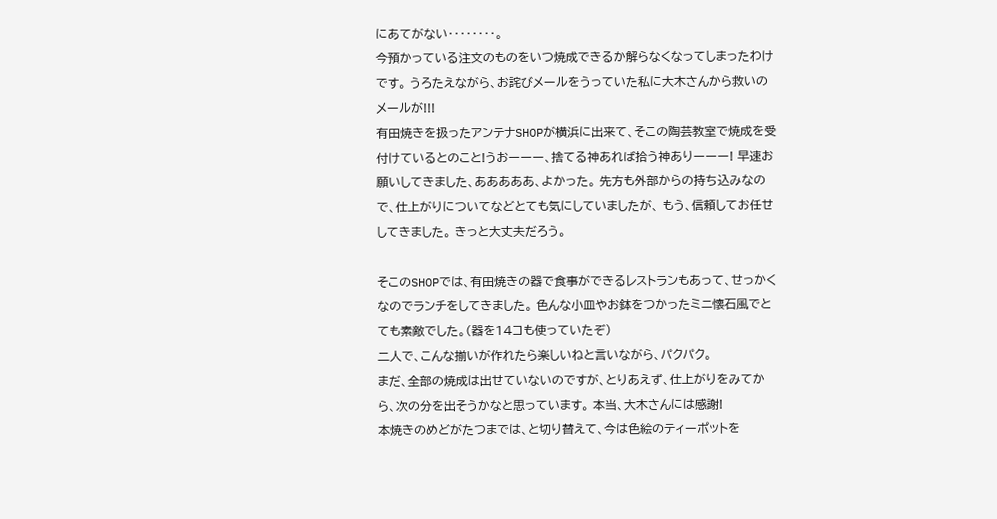にあてがない‥‥‥‥。
今預かっている注文のものをいつ焼成できるか解らなくなってしまったわけです。 うろたえながら、お詫びメールをうっていた私に大木さんから救いのメールが!!!
有田焼きを扱ったアンテナSHOPが横浜に出来て、そこの陶芸教室で焼成を受付けているとのこと!うおーーー、捨てる神あれば拾う神ありーーー! 早速お願いしてきました、あああああ、よかった。 先方も外部からの持ち込みなので、仕上がりについてなどとても気にしていましたが、 もう、信頼してお任せしてきました。 きっと大丈夫だろう。

そこのSHOPでは、有田焼きの器で食事ができるレストランもあって、せっかくなのでランチをしてきました。 色んな小皿やお鉢をつかったミニ懐石風でとても素敵でした。(器を14コも使っていたぞ)
二人で、こんな揃いが作れたら楽しいねと言いながら、パクパク。
まだ、全部の焼成は出せていないのですが、とりあえず、仕上がりをみてから、次の分を出そうかなと思っています。 本当、大木さんには感謝!
本焼きのめどがたつまでは、と切り替えて、今は色絵のティーポットを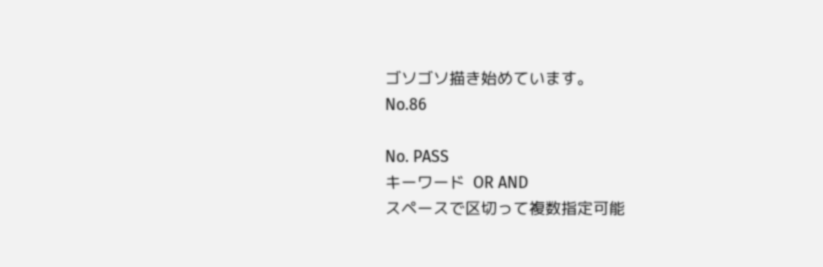ゴソゴソ描き始めています。
No.86

No. PASS
キーワード  OR AND
スペースで区切って複数指定可能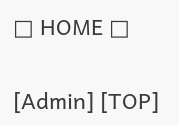□ HOME □

[Admin] [TOP]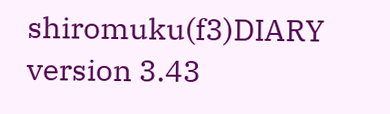shiromuku(f3)DIARY version 3.43